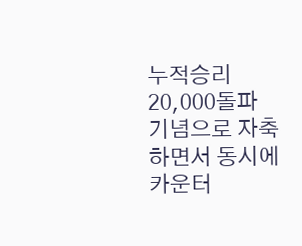누적승리 20,000돌파 기념으로 자축하면서 동시에 카운터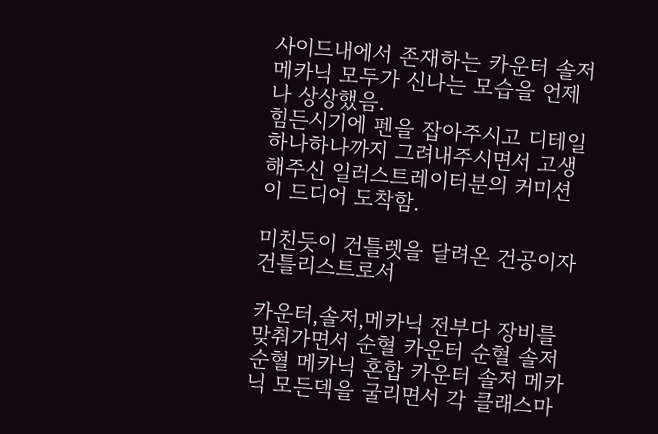사이드내에서 존재하는 카운터 솔저 메카닉 모두가 신나는 모습을 언제나 상상했음.
힘든시기에 펜을 잡아주시고 디테일 하나하나까지 그려내주시면서 고생해주신 일러스트레이터분의 커미션이 드디어 도착함.

미친듯이 건틀렛을 달려온 건공이자 건틀리스트로서

카운터,솔저,메카닉 전부다 장비를 맞춰가면서 순혈 카운터 순혈 솔저 순혈 메카닉 혼합 카운터 솔저 메카닉 모든덱을 굴리면서 각 클래스마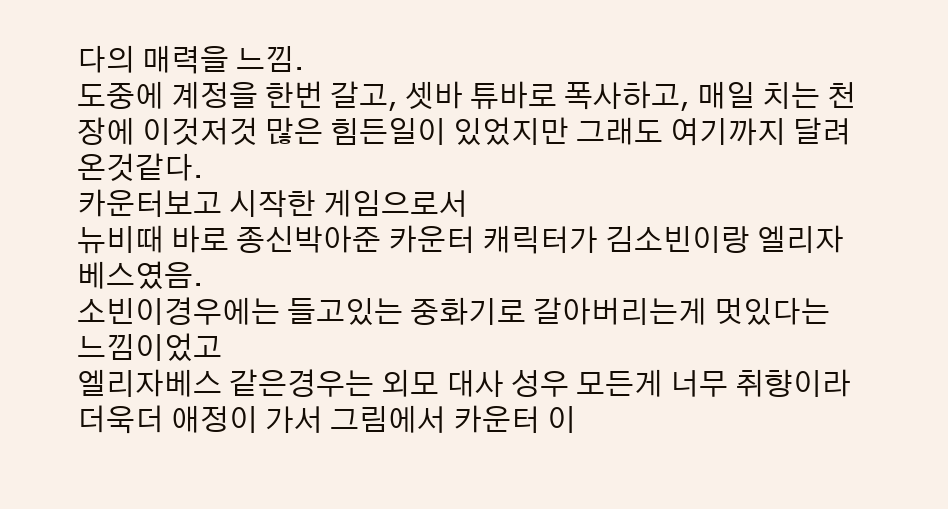다의 매력을 느낌.
도중에 계정을 한번 갈고, 셋바 튜바로 폭사하고, 매일 치는 천장에 이것저것 많은 힘든일이 있었지만 그래도 여기까지 달려온것같다.
카운터보고 시작한 게임으로서
뉴비때 바로 종신박아준 카운터 캐릭터가 김소빈이랑 엘리자베스였음.
소빈이경우에는 들고있는 중화기로 갈아버리는게 멋있다는 느낌이었고
엘리자베스 같은경우는 외모 대사 성우 모든게 너무 취향이라 더욱더 애정이 가서 그림에서 카운터 이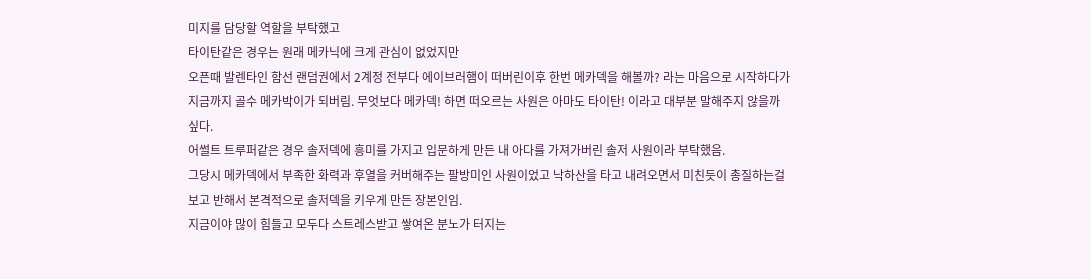미지를 담당할 역할을 부탁했고
타이탄같은 경우는 원래 메카닉에 크게 관심이 없었지만
오픈때 발렌타인 함선 랜덤권에서 2계정 전부다 에이브러햄이 떠버린이후 한번 메카덱을 해볼까? 라는 마음으로 시작하다가 지금까지 골수 메카박이가 되버림. 무엇보다 메카덱! 하면 떠오르는 사원은 아마도 타이탄! 이라고 대부분 말해주지 않을까 싶다.
어썰트 트루퍼같은 경우 솔저덱에 흥미를 가지고 입문하게 만든 내 아다를 가져가버린 솔저 사원이라 부탁했음.
그당시 메카덱에서 부족한 화력과 후열을 커버해주는 팔방미인 사원이었고 낙하산을 타고 내려오면서 미친듯이 총질하는걸 보고 반해서 본격적으로 솔저덱을 키우게 만든 장본인임.
지금이야 많이 힘들고 모두다 스트레스받고 쌓여온 분노가 터지는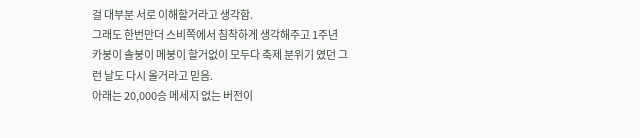걸 대부분 서로 이해할거라고 생각함.
그래도 한번만더 스비쪽에서 침착하게 생각해주고 1주년 카붕이 솔붕이 메붕이 할거없이 모두다 축제 분위기 였던 그런 날도 다시 올거라고 믿음.
아래는 20,000승 메세지 없는 버전이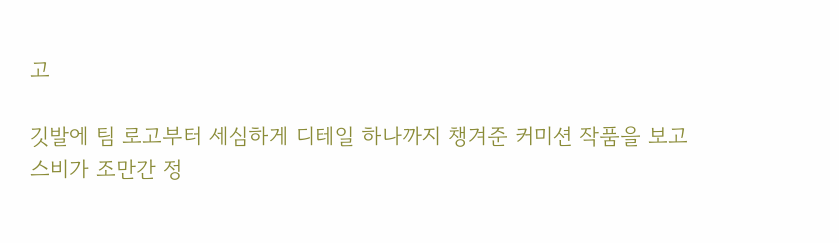고

깃발에 팀 로고부터 세심하게 디테일 하나까지 챙겨준 커미션 작품을 보고
스비가 조만간 정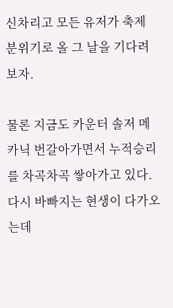신차리고 모든 유저가 축제 분위기로 올 그 날을 기다려보자.

물론 지금도 카운터 솔저 메카닉 번갈아가면서 누적승리를 차곡차곡 쌓아가고 있다.
다시 바빠지는 현생이 다가오는데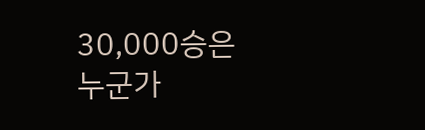30,000승은 누군가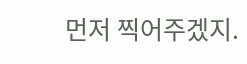먼저 찍어주겠지.